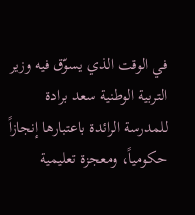في الوقت الذي يسوّق فيه وزير التربية الوطنية سعد برادة للمدرسة الرائدة باعتبارها إنجازاً حكومياً، ومعجزة تعليمية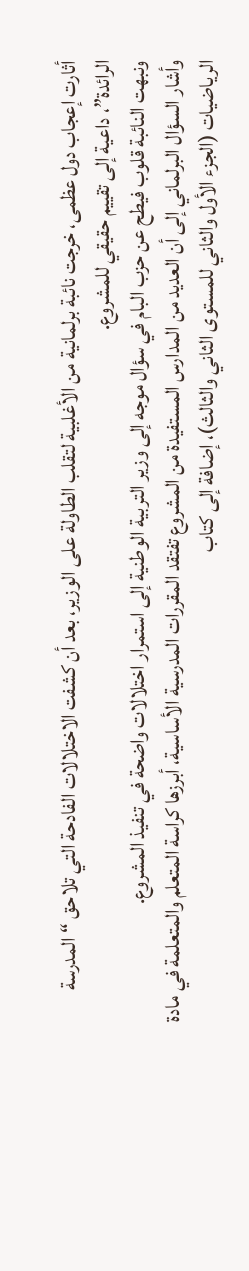أثارت إعجاب دول عظمى، خرجت نائبة برلمانية من الأغلبية لتقلب الطاولة على الوزير، بعد أن كشفت الاختلالات الفادحة التي تلاحق “المدرسة الرائدة”، داعية إلى تقييم حقيقي للمشروع.
ونبهت النائبة قلوب فيطح عن حزب البام في سؤال موجه إلى وزير التربية الوطنية إلى استمرار اختلالات واضحة في تنفيذ المشروع.
وأشار السؤال البرلماني إلى أن العديد من المدارس المستفيدة من المشروع تفتقد المقررات المدرسية الأساسية، أبرزها كراسة المتعلم والمتعلمة في مادة الرياضيات (الجزء الأول والثاني للمستوى الثاني والثالث)، إضافة إلى كتاب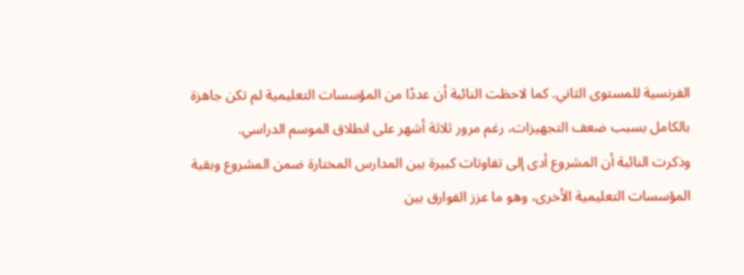الفرنسية للمستوى الثاني. كما لاحظت النائبة أن عددًا من المؤسسات التعليمية لم تكن جاهزة بالكامل بسبب ضعف التجهيزات، رغم مرور ثلاثة أشهر على انطلاق الموسم الدراسي.
وذكرت النائبة أن المشروع أدى إلى تفاوتات كبيرة بين المدارس المختارة ضمن المشروع وبقية المؤسسات التعليمية الأخرى، وهو ما عزز الفوارق بين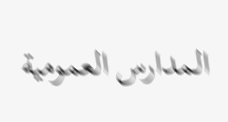المدارس العمومية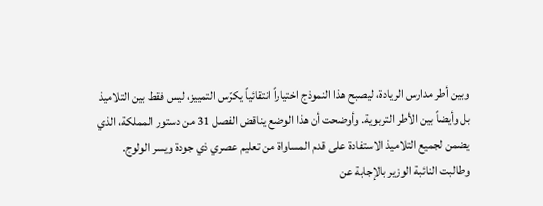وبين أطر مدارس الريادة، ليصبح هذا النموذج اختياراً انتقائياً يكرّس التمييز، ليس فقط بين التلاميذ بل وأيضاً بين الأطر التربوية. وأوضحت أن هذا الوضع يناقض الفصل 31 من دستور المملكة، الذي يضمن لجميع التلاميذ الاستفادة على قدم المساواة من تعليم عصري ذي جودة ويسر الولوج.
وطالبت النائبة الوزير بالإجابة عن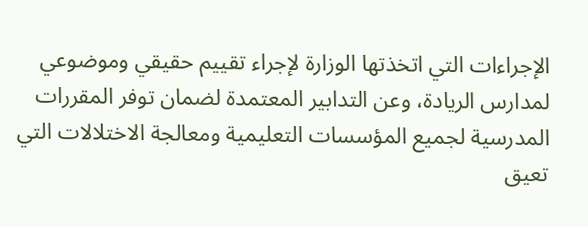الإجراءات التي اتخذتها الوزارة لإجراء تقييم حقيقي وموضوعي لمدارس الريادة، وعن التدابير المعتمدة لضمان توفر المقررات المدرسية لجميع المؤسسات التعليمية ومعالجة الاختلالات التي تعيق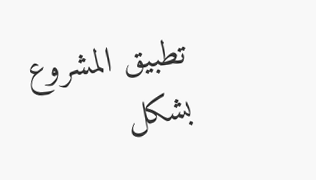تطبيق المشروع بشكل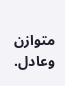متوازن وعادل.